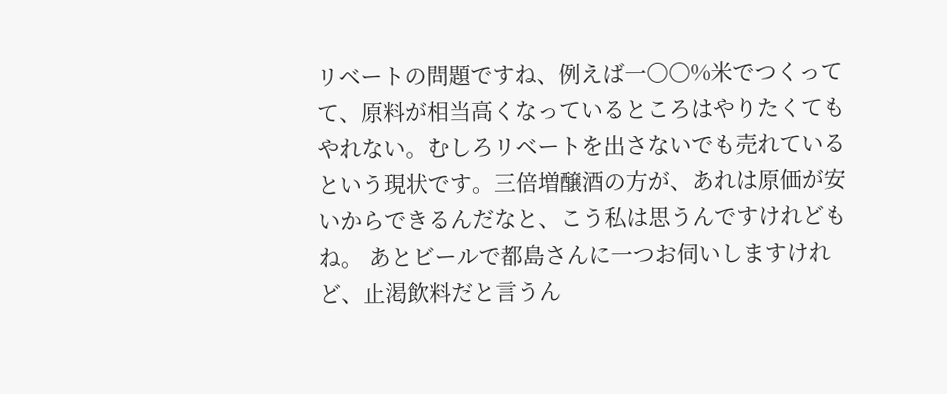リベートの問題ですね、例えば一〇〇%米でつくってて、原料が相当高くなっているところはやりたくてもやれない。むしろリベートを出さないでも売れているという現状です。三倍増醸酒の方が、あれは原価が安いからできるんだなと、こう私は思うんですけれどもね。 あとビールで都島さんに一つお伺いしますけれど、止渇飲料だと言うん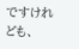ですけれども、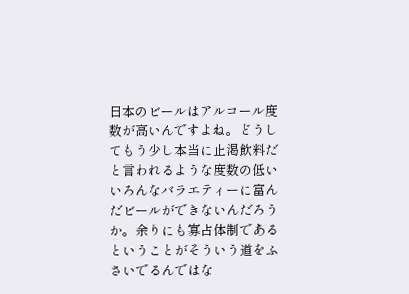日本のビールはアルコール度数が高いんですよね。どうしてもう少し本当に止渇飲料だと言われるような度数の低いいろんなバラエティーに富んだビールができないんだろうか。余りにも寡占体制であるということがそういう道をふさいでるんではな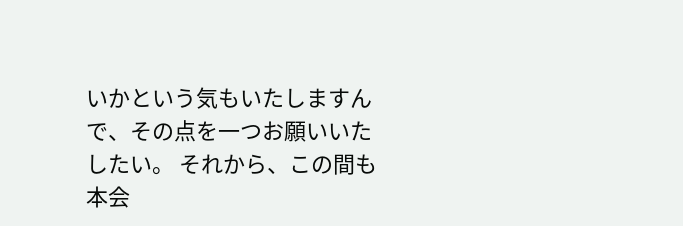いかという気もいたしますんで、その点を一つお願いいたしたい。 それから、この間も本会